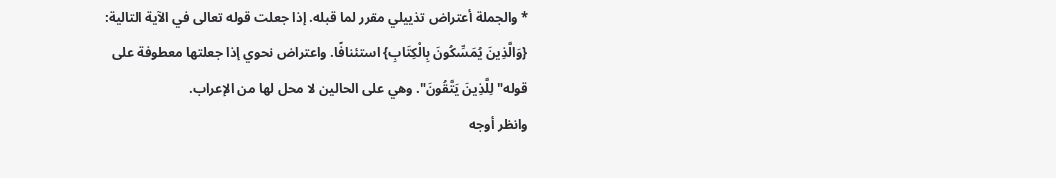* والجملة أعتراض تذييلي مقرر لما قبله. إذا جعلت قوله تعالى في الآية التالية:
{وَالَّذِينَ يُمَسِّكُونَ بِالْكِتَابِ} استئنافًا. واعتراض نحوي إذا جعلتها معطوفة على
قوله"لِلَّذِينَ يَتَّقُونَ". وهي على الحالين لا محل لها من الإعراب.
وانظر أوجه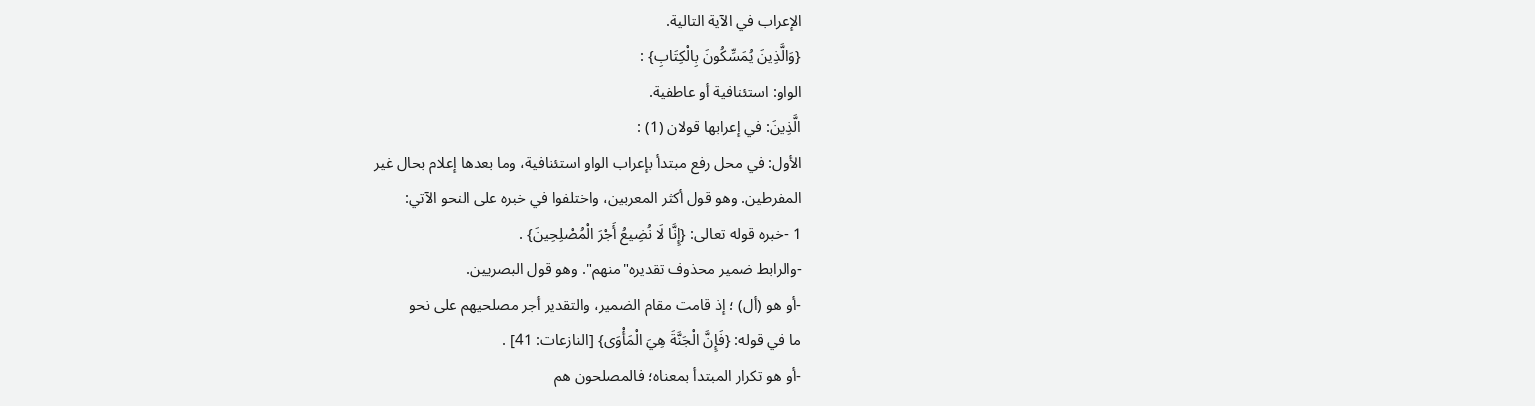الإعراب في الآية التالية.
{وَالَّذِينَ يُمَسِّكُونَ بِالْكِتَابِ} :
الواو: استئنافية أو عاطفية.
الَّذِينَ: في إعرابها قولان (1) :
الأول: في محل رفع مبتدأ بإعراب الواو استئنافية، وما بعدها إعلام بحال غير
المفرطين. وهو قول أكثر المعربين، واختلفوا في خبره على النحو الآتي:
1 -خبره قوله تعالى: {إِنَّا لَا نُضِيعُ أَجْرَ الْمُصْلِحِينَ} .
-والرابط ضمير محذوف تقديره"منهم". وهو قول البصريين.
-أو هو (أل) ؛ إذ قامت مقام الضمير، والتقدير أجر مصلحيهم على نحو
ما في قوله: {فَإِنَّ الْجَنَّةَ هِيَ الْمَأْوَى} [النازعات: 41] .
-أو هو تكرار المبتدأ بمعناه؛ فالمصلحون هم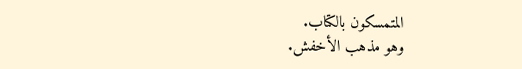المتمسكون بالكتاب.
وهو مذهب الأخفش.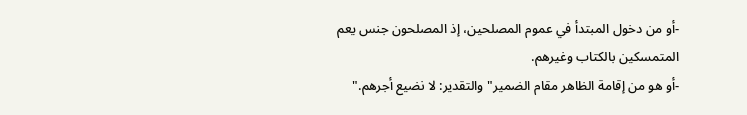-أو من دخول المبتدأ في عموم المصلحين، إذ المصلحون جنس يعم
المتمسكين بالكتاب وغيرهم.
-أو هو من إقامة الظاهر مقام الضمير"والتقدير: لا نضيع أجرهم."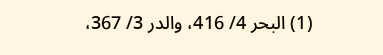(1) البحر 4/ 416، والدر 3/ 367،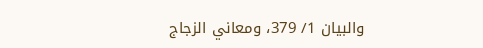والبيان 1/ 379، ومعاني الزجاج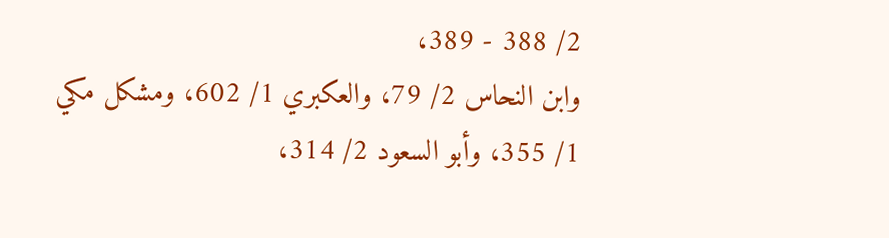2/ 388 - 389،
وابن النحاس 2/ 79، والعكبري 1/ 602، ومشكل مكي 1/ 355، وأبو السعود 2/ 314،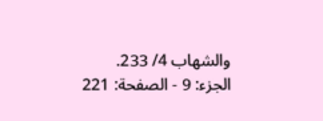والشهاب 4/ 233.
الجزء: 9 - الصفحة: 221